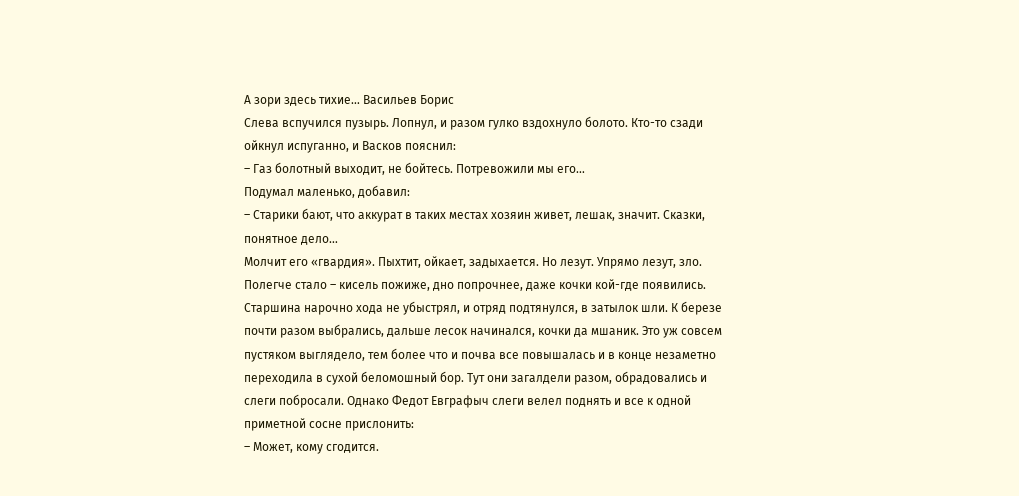А зори здесь тихие… Васильев Борис
Слева вспучился пузырь. Лопнул, и разом гулко вздохнуло болото. Кто-то сзади ойкнул испуганно, и Васков пояснил:
– Газ болотный выходит, не бойтесь. Потревожили мы его…
Подумал маленько, добавил:
– Старики бают, что аккурат в таких местах хозяин живет, лешак, значит. Сказки, понятное дело…
Молчит его «гвардия». Пыхтит, ойкает, задыхается. Но лезут. Упрямо лезут, зло.
Полегче стало – кисель пожиже, дно попрочнее, даже кочки кой-где появились. Старшина нарочно хода не убыстрял, и отряд подтянулся, в затылок шли. К березе почти разом выбрались, дальше лесок начинался, кочки да мшаник. Это уж совсем пустяком выглядело, тем более что и почва все повышалась и в конце незаметно переходила в сухой беломошный бор. Тут они загалдели разом, обрадовались и слеги побросали. Однако Федот Евграфыч слеги велел поднять и все к одной приметной сосне прислонить:
– Может, кому сгодится.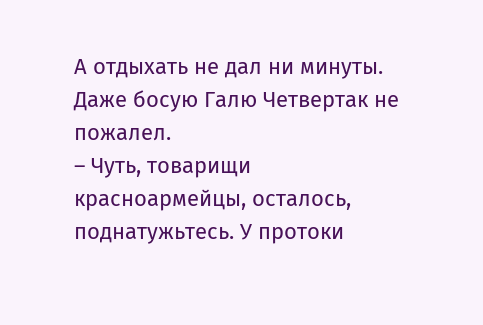А отдыхать не дал ни минуты. Даже босую Галю Четвертак не пожалел.
– Чуть, товарищи красноармейцы, осталось, поднатужьтесь. У протоки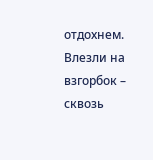отдохнем.
Влезли на взгорбок – сквозь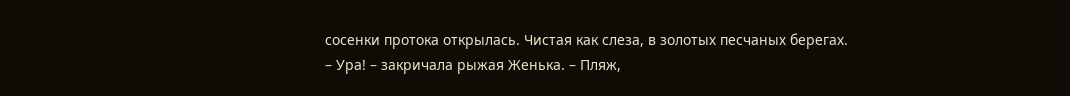сосенки протока открылась. Чистая как слеза, в золотых песчаных берегах.
– Ура! – закричала рыжая Женька. – Пляж,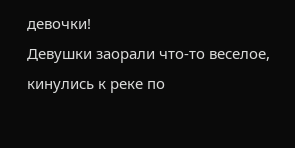девочки!
Девушки заорали что-то веселое, кинулись к реке по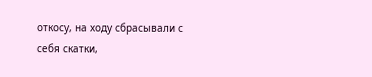откосу, на ходу сбрасывали с себя скатки,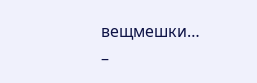вещмешки…
–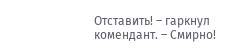Отставить! – гаркнул комендант. – Смирно!